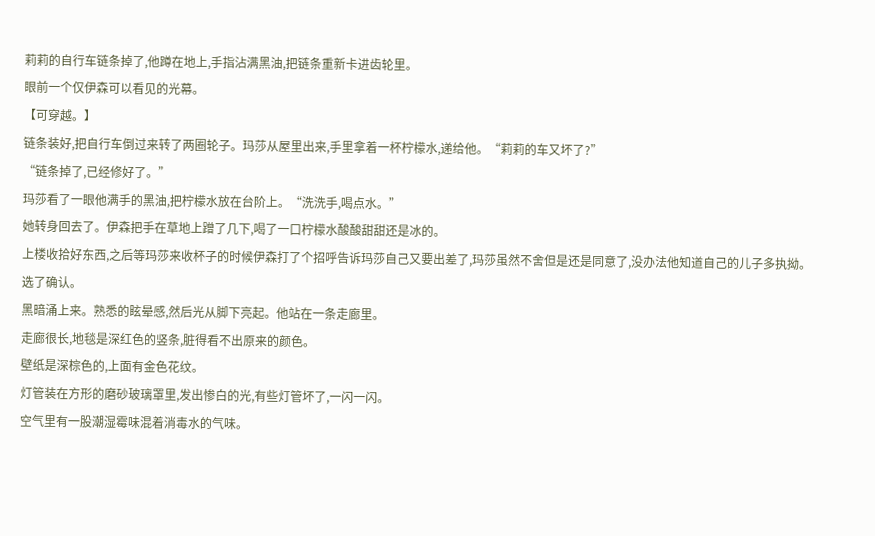莉莉的自行车链条掉了,他蹲在地上,手指沾满黑油,把链条重新卡进齿轮里。
眼前一个仅伊森可以看见的光幕。
【可穿越。】
链条装好,把自行车倒过来转了两圈轮子。玛莎从屋里出来,手里拿着一杯柠檬水,递给他。“莉莉的车又坏了?”
“链条掉了,已经修好了。”
玛莎看了一眼他满手的黑油,把柠檬水放在台阶上。“洗洗手,喝点水。”
她转身回去了。伊森把手在草地上蹭了几下,喝了一口柠檬水酸酸甜甜还是冰的。
上楼收拾好东西,之后等玛莎来收杯子的时候伊森打了个招呼告诉玛莎自己又要出差了,玛莎虽然不舍但是还是同意了,没办法他知道自己的儿子多执拗。
选了确认。
黑暗涌上来。熟悉的眩晕感,然后光从脚下亮起。他站在一条走廊里。
走廊很长,地毯是深红色的竖条,脏得看不出原来的颜色。
壁纸是深棕色的,上面有金色花纹。
灯管装在方形的磨砂玻璃罩里,发出惨白的光,有些灯管坏了,一闪一闪。
空气里有一股潮湿霉味混着消毒水的气味。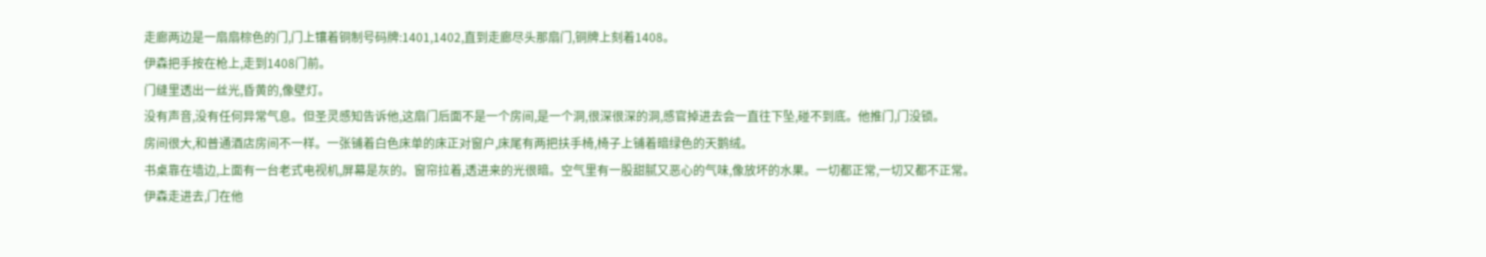走廊两边是一扇扇棕色的门,门上镶着铜制号码牌:1401,1402,直到走廊尽头那扇门,铜牌上刻着1408。
伊森把手按在枪上,走到1408门前。
门缝里透出一丝光,昏黄的,像壁灯。
没有声音,没有任何异常气息。但圣灵感知告诉他,这扇门后面不是一个房间,是一个洞,很深很深的洞,感官掉进去会一直往下坠,碰不到底。他推门,门没锁。
房间很大,和普通酒店房间不一样。一张铺着白色床单的床正对窗户,床尾有两把扶手椅,椅子上铺着暗绿色的天鹅绒。
书桌靠在墙边,上面有一台老式电视机,屏幕是灰的。窗帘拉着,透进来的光很暗。空气里有一股甜腻又恶心的气味,像放坏的水果。一切都正常,一切又都不正常。
伊森走进去,门在他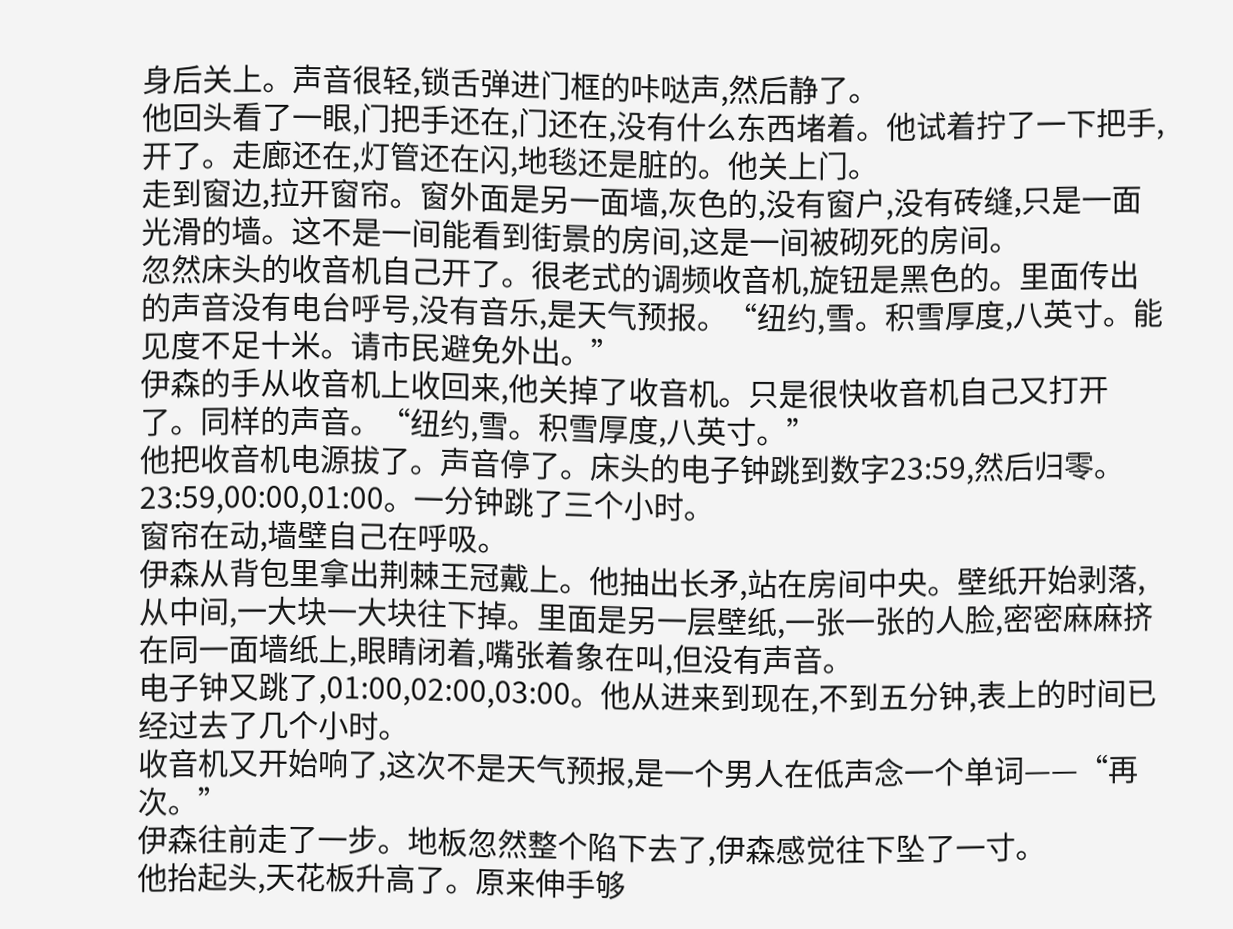身后关上。声音很轻,锁舌弹进门框的咔哒声,然后静了。
他回头看了一眼,门把手还在,门还在,没有什么东西堵着。他试着拧了一下把手,开了。走廊还在,灯管还在闪,地毯还是脏的。他关上门。
走到窗边,拉开窗帘。窗外面是另一面墙,灰色的,没有窗户,没有砖缝,只是一面光滑的墙。这不是一间能看到街景的房间,这是一间被砌死的房间。
忽然床头的收音机自己开了。很老式的调频收音机,旋钮是黑色的。里面传出的声音没有电台呼号,没有音乐,是天气预报。“纽约,雪。积雪厚度,八英寸。能见度不足十米。请市民避免外出。”
伊森的手从收音机上收回来,他关掉了收音机。只是很快收音机自己又打开了。同样的声音。“纽约,雪。积雪厚度,八英寸。”
他把收音机电源拔了。声音停了。床头的电子钟跳到数字23:59,然后归零。23:59,00:00,01:00。一分钟跳了三个小时。
窗帘在动,墙壁自己在呼吸。
伊森从背包里拿出荆棘王冠戴上。他抽出长矛,站在房间中央。壁纸开始剥落,从中间,一大块一大块往下掉。里面是另一层壁纸,一张一张的人脸,密密麻麻挤在同一面墙纸上,眼睛闭着,嘴张着象在叫,但没有声音。
电子钟又跳了,01:00,02:00,03:00。他从进来到现在,不到五分钟,表上的时间已经过去了几个小时。
收音机又开始响了,这次不是天气预报,是一个男人在低声念一个单词——“再次。”
伊森往前走了一步。地板忽然整个陷下去了,伊森感觉往下坠了一寸。
他抬起头,天花板升高了。原来伸手够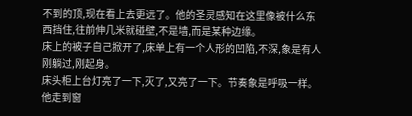不到的顶,现在看上去更远了。他的圣灵感知在这里像被什么东西挡住,往前伸几米就碰壁,不是墙,而是某种边缘。
床上的被子自己掀开了,床单上有一个人形的凹陷,不深,象是有人刚躺过,刚起身。
床头柜上台灯亮了一下,灭了,又亮了一下。节奏象是呼吸一样。
他走到窗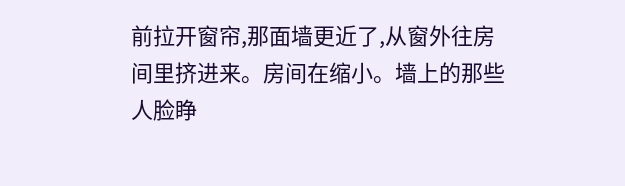前拉开窗帘,那面墙更近了,从窗外往房间里挤进来。房间在缩小。墙上的那些人脸睁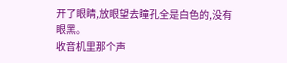开了眼睛,放眼望去瞳孔全是白色的,没有眼黑。
收音机里那个声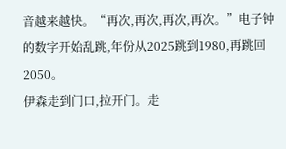音越来越快。“再次,再次,再次,再次。”电子钟的数字开始乱跳,年份从2025跳到1980,再跳回2050。
伊森走到门口,拉开门。走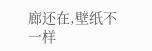廊还在,壁纸不一样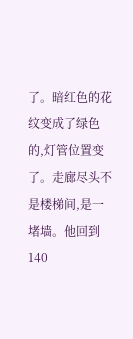了。暗红色的花纹变成了绿色的,灯管位置变了。走廊尽头不是楼梯间,是一堵墙。他回到140